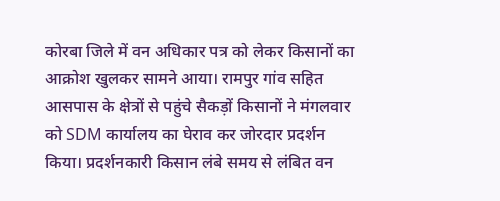कोरबा जिले में वन अधिकार पत्र को लेकर किसानों का आक्रोश खुलकर सामने आया। रामपुर गांव सहित आसपास के क्षेत्रों से पहुंचे सैकड़ों किसानों ने मंगलवार को SDM कार्यालय का घेराव कर जोरदार प्रदर्शन किया। प्रदर्शनकारी किसान लंबे समय से लंबित वन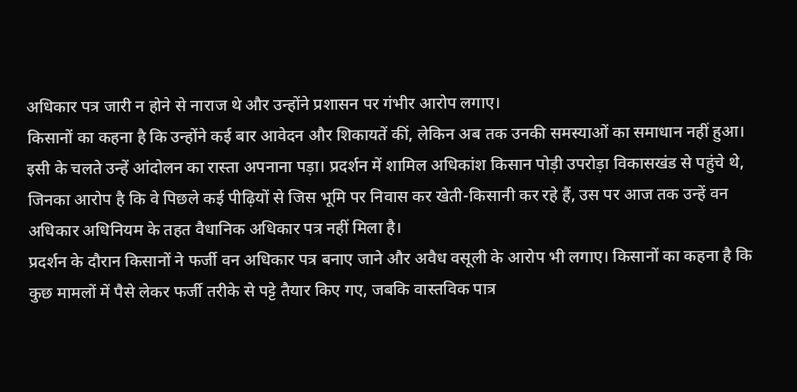अधिकार पत्र जारी न होने से नाराज थे और उन्होंने प्रशासन पर गंभीर आरोप लगाए।
किसानों का कहना है कि उन्होंने कई बार आवेदन और शिकायतें कीं, लेकिन अब तक उनकी समस्याओं का समाधान नहीं हुआ। इसी के चलते उन्हें आंदोलन का रास्ता अपनाना पड़ा। प्रदर्शन में शामिल अधिकांश किसान पोड़ी उपरोड़ा विकासखंड से पहुंचे थे, जिनका आरोप है कि वे पिछले कई पीढ़ियों से जिस भूमि पर निवास कर खेती-किसानी कर रहे हैं, उस पर आज तक उन्हें वन अधिकार अधिनियम के तहत वैधानिक अधिकार पत्र नहीं मिला है।
प्रदर्शन के दौरान किसानों ने फर्जी वन अधिकार पत्र बनाए जाने और अवैध वसूली के आरोप भी लगाए। किसानों का कहना है कि कुछ मामलों में पैसे लेकर फर्जी तरीके से पट्टे तैयार किए गए, जबकि वास्तविक पात्र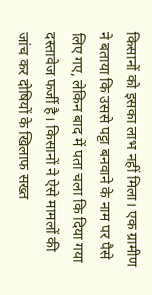किसानों को इसका लाभ नहीं मिला। एक ग्रामीण ने बताया कि उससे पट्टा बनवाने के नाम पर पैसे लिए गए, लेकिन बाद में पता चला कि दिया गया दस्तावेज फर्जी है। किसानों ने ऐसे मामलों की जांच कर दोषियों के खिलाफ सख्त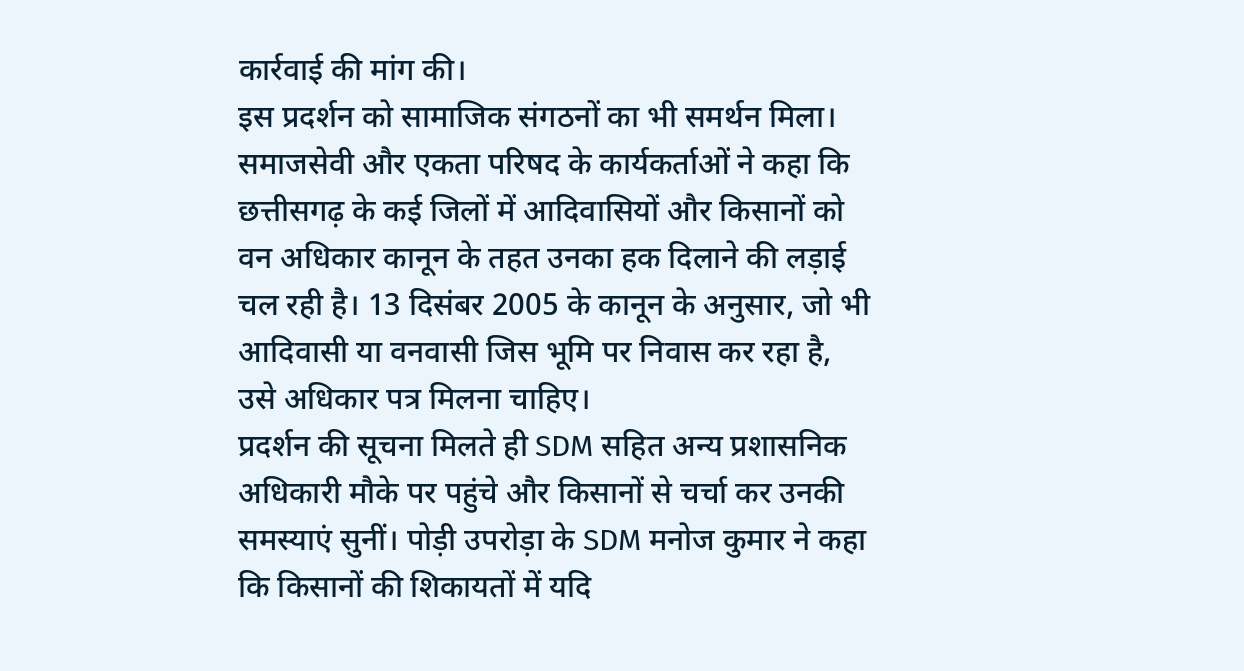कार्रवाई की मांग की।
इस प्रदर्शन को सामाजिक संगठनों का भी समर्थन मिला। समाजसेवी और एकता परिषद के कार्यकर्ताओं ने कहा कि छत्तीसगढ़ के कई जिलों में आदिवासियों और किसानों को वन अधिकार कानून के तहत उनका हक दिलाने की लड़ाई चल रही है। 13 दिसंबर 2005 के कानून के अनुसार, जो भी आदिवासी या वनवासी जिस भूमि पर निवास कर रहा है, उसे अधिकार पत्र मिलना चाहिए।
प्रदर्शन की सूचना मिलते ही SDM सहित अन्य प्रशासनिक अधिकारी मौके पर पहुंचे और किसानों से चर्चा कर उनकी समस्याएं सुनीं। पोड़ी उपरोड़ा के SDM मनोज कुमार ने कहा कि किसानों की शिकायतों में यदि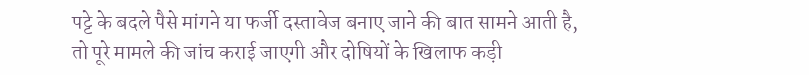पट्टे के बदले पैसे मांगने या फर्जी दस्तावेज बनाए जाने की बात सामने आती है, तो पूरे मामले की जांच कराई जाएगी और दोषियों के खिलाफ कड़ी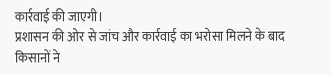कार्रवाई की जाएगी।
प्रशासन की ओर से जांच और कार्रवाई का भरोसा मिलने के बाद किसानों ने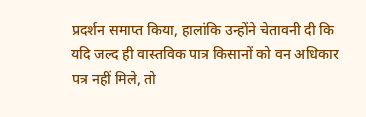प्रदर्शन समाप्त किया, हालांकि उन्होंने चेतावनी दी कि यदि जल्द ही वास्तविक पात्र किसानों को वन अधिकार पत्र नहीं मिले, तो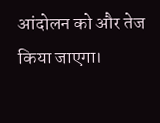आंदोलन को और तेज किया जाएगा।